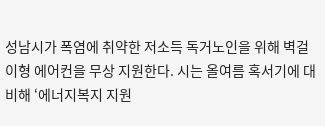성남시가 폭염에 취약한 저소득 독거노인을 위해 벽걸이형 에어컨을 무상 지원한다. 시는 올여름 혹서기에 대비해 ‘에너지복지 지원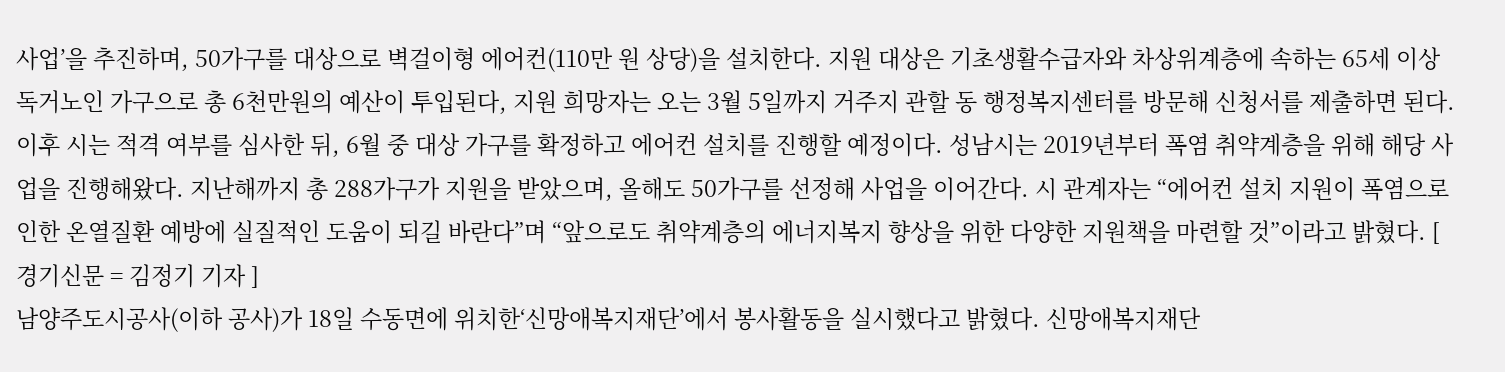사업’을 추진하며, 50가구를 대상으로 벽걸이형 에어컨(110만 원 상당)을 설치한다. 지원 대상은 기초생활수급자와 차상위계층에 속하는 65세 이상 독거노인 가구으로 총 6천만원의 예산이 투입된다, 지원 희망자는 오는 3월 5일까지 거주지 관할 동 행정복지센터를 방문해 신청서를 제출하면 된다. 이후 시는 적격 여부를 심사한 뒤, 6월 중 대상 가구를 확정하고 에어컨 설치를 진행할 예정이다. 성남시는 2019년부터 폭염 취약계층을 위해 해당 사업을 진행해왔다. 지난해까지 총 288가구가 지원을 받았으며, 올해도 50가구를 선정해 사업을 이어간다. 시 관계자는 “에어컨 설치 지원이 폭염으로 인한 온열질환 예방에 실질적인 도움이 되길 바란다”며 “앞으로도 취약계층의 에너지복지 향상을 위한 다양한 지원책을 마련할 것”이라고 밝혔다. [ 경기신문 = 김정기 기자 ]
남양주도시공사(이하 공사)가 18일 수동면에 위치한‘신망애복지재단’에서 봉사활동을 실시했다고 밝혔다. 신망애복지재단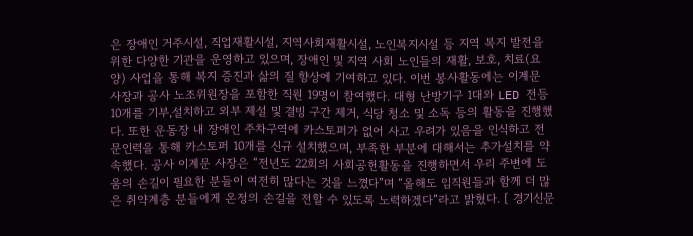은 장애인 거주시설, 직업재활시설, 지역사회재활시설, 노인복지시설 등 지역 복지 발전을 위한 다양한 기관을 운영하고 있으며, 장애인 및 지역 사회 노인들의 재활, 보호, 치료(요양) 사업을 통해 복지 증진과 삶의 질 향상에 기여하고 있다. 이번 봉사활동에는 이계문 사장과 공사 노조위원장을 포함한 직원 19명이 참여했다. 대형 난방기구 1대와 LED 전등 10개를 기부,설치하고 외부 제설 및 결빙 구간 제거, 식당 청소 및 소독 등의 활동을 진행했다. 또한 운동장 내 장애인 주차구역에 카스토퍼가 없어 사고 우려가 있음을 인식하고 전문인력을 통해 카스토퍼 10개를 신규 설치했으며, 부족한 부분에 대해서는 추가설치를 약속했다. 공사 이계문 사장은 “전년도 22회의 사회공헌활동을 진행하면서 우리 주변에 도움의 손길이 필요한 분들이 여전히 많다는 것을 느꼈다”며 “올해도 임직원들과 함께 더 많은 취약계층 분들에게 온정의 손길을 전할 수 있도록 노력하겠다”라고 밝혔다. [ 경기신문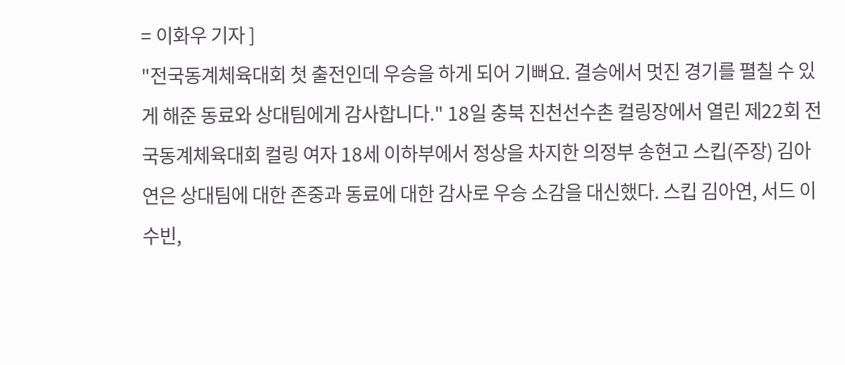= 이화우 기자 ]
"전국동계체육대회 첫 출전인데 우승을 하게 되어 기뻐요. 결승에서 멋진 경기를 펼칠 수 있게 해준 동료와 상대팀에게 감사합니다." 18일 충북 진천선수촌 컬링장에서 열린 제22회 전국동계체육대회 컬링 여자 18세 이하부에서 정상을 차지한 의정부 송현고 스킵(주장) 김아연은 상대팀에 대한 존중과 동료에 대한 감사로 우승 소감을 대신했다. 스킵 김아연, 서드 이수빈,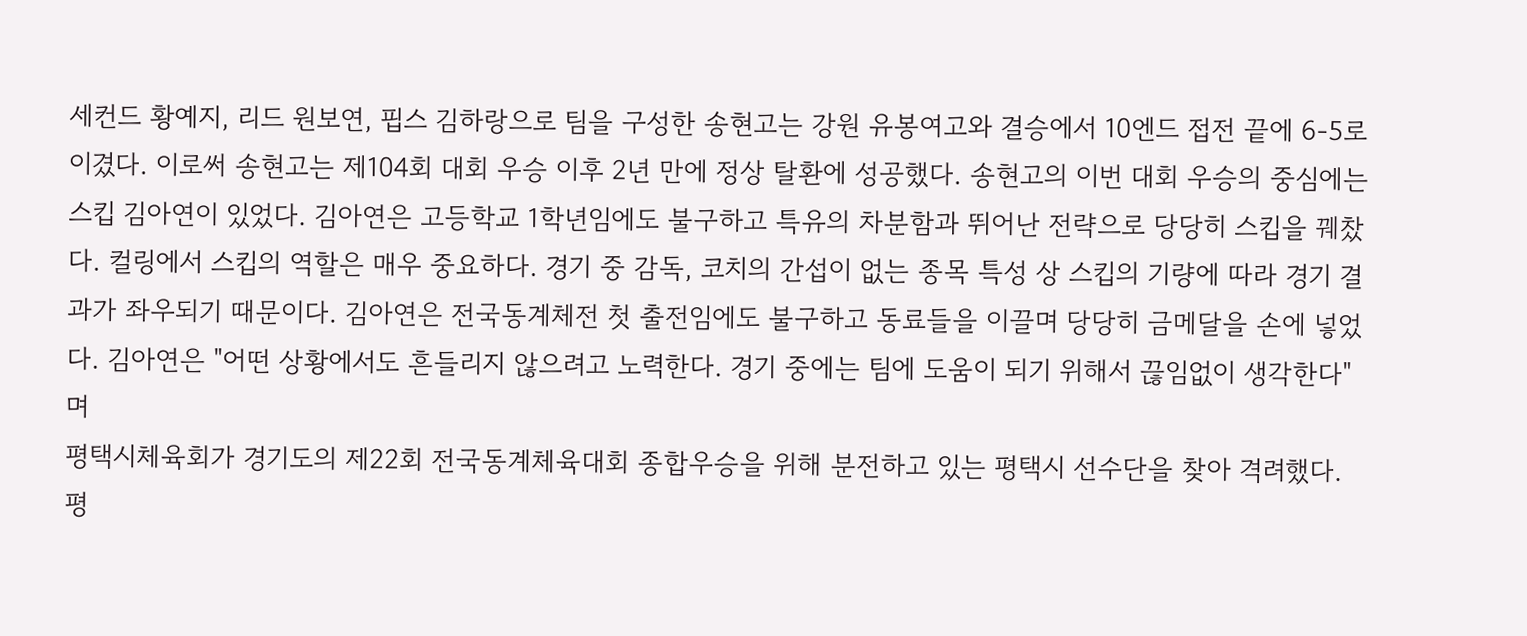세컨드 황예지, 리드 원보연, 핍스 김하랑으로 팀을 구성한 송현고는 강원 유봉여고와 결승에서 10엔드 접전 끝에 6-5로 이겼다. 이로써 송현고는 제104회 대회 우승 이후 2년 만에 정상 탈환에 성공했다. 송현고의 이번 대회 우승의 중심에는 스킵 김아연이 있었다. 김아연은 고등학교 1학년임에도 불구하고 특유의 차분함과 뛰어난 전략으로 당당히 스킵을 꿰찼다. 컬링에서 스킵의 역할은 매우 중요하다. 경기 중 감독, 코치의 간섭이 없는 종목 특성 상 스킵의 기량에 따라 경기 결과가 좌우되기 때문이다. 김아연은 전국동계체전 첫 출전임에도 불구하고 동료들을 이끌며 당당히 금메달을 손에 넣었다. 김아연은 "어떤 상황에서도 흔들리지 않으려고 노력한다. 경기 중에는 팀에 도움이 되기 위해서 끊임없이 생각한다"며
평택시체육회가 경기도의 제22회 전국동계체육대회 종합우승을 위해 분전하고 있는 평택시 선수단을 찾아 격려했다. 평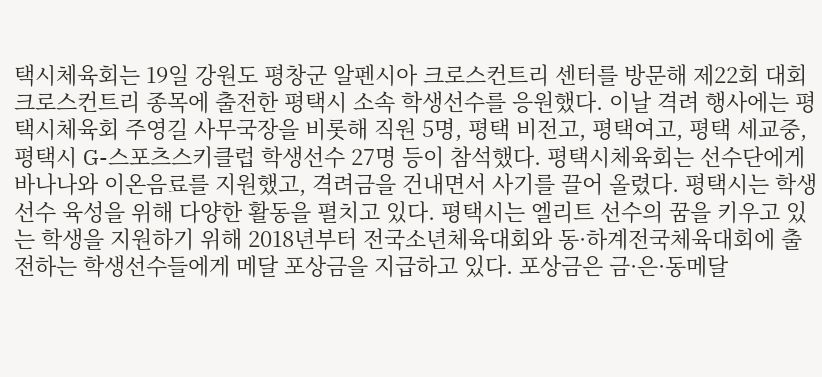택시체육회는 19일 강원도 평창군 알펜시아 크로스컨트리 센터를 방문해 제22회 대회 크로스컨트리 종목에 출전한 평택시 소속 학생선수를 응원했다. 이날 격려 행사에는 평택시체육회 주영길 사무국장을 비롯해 직원 5명, 평택 비전고, 평택여고, 평택 세교중, 평택시 G-스포츠스키클럽 학생선수 27명 등이 참석했다. 평택시체육회는 선수단에게 바나나와 이온음료를 지원했고, 격려금을 건내면서 사기를 끌어 올렸다. 평택시는 학생선수 육성을 위해 다양한 활동을 펼치고 있다. 평택시는 엘리트 선수의 꿈을 키우고 있는 학생을 지원하기 위해 2018년부터 전국소년체육대회와 동·하계전국체육대회에 출전하는 학생선수들에게 메달 포상금을 지급하고 있다. 포상금은 금·은·동메달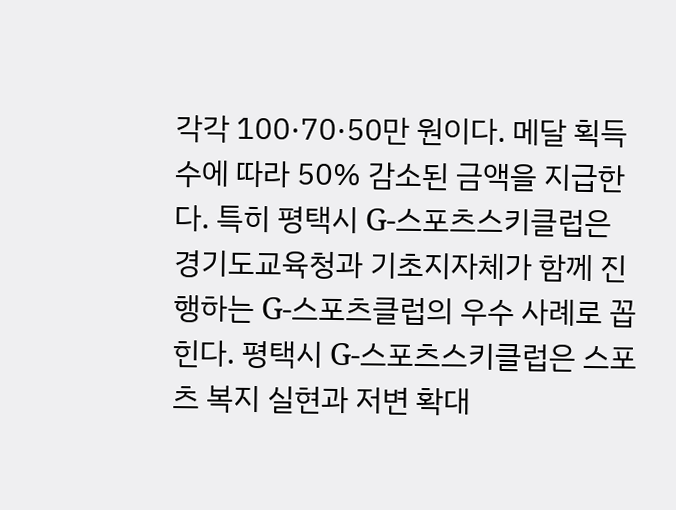각각 100·70·50만 원이다. 메달 획득 수에 따라 50% 감소된 금액을 지급한다. 특히 평택시 G-스포츠스키클럽은 경기도교육청과 기초지자체가 함께 진행하는 G-스포츠클럽의 우수 사례로 꼽힌다. 평택시 G-스포츠스키클럽은 스포츠 복지 실현과 저변 확대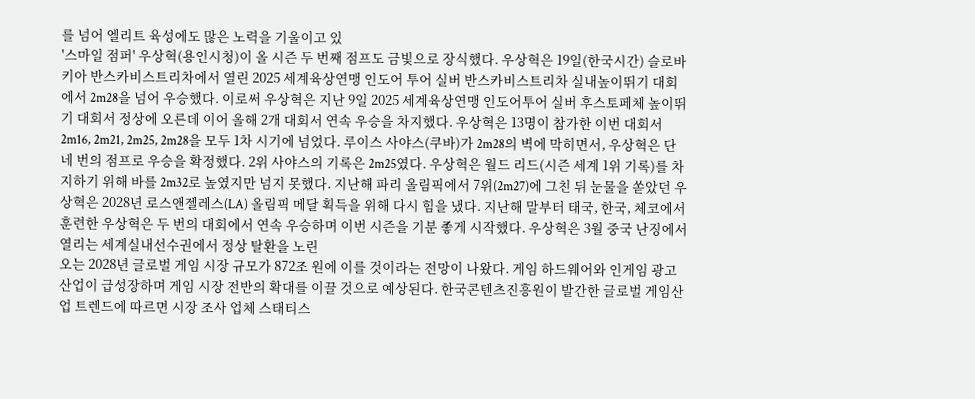를 넘어 엘리트 육성에도 많은 노력을 기울이고 있
'스마일 점퍼' 우상혁(용인시청)이 올 시즌 두 번째 점프도 금빛으로 장식했다. 우상혁은 19일(한국시간) 슬로바키아 반스카비스트리차에서 열린 2025 세계육상연맹 인도어 투어 실버 반스카비스트리차 실내높이뛰기 대회에서 2m28을 넘어 우승했다. 이로써 우상혁은 지난 9일 2025 세계육상연맹 인도어투어 실버 후스토페체 높이뛰기 대회서 정상에 오른데 이어 올해 2개 대회서 연속 우승을 차지했다. 우상혁은 13명이 참가한 이번 대회서 2m16, 2m21, 2m25, 2m28을 모두 1차 시기에 넘었다. 루이스 사야스(쿠바)가 2m28의 벽에 막히면서, 우상혁은 단 네 번의 점프로 우승을 확정했다. 2위 사야스의 기록은 2m25였다. 우상혁은 월드 리드(시즌 세계 1위 기록)를 차지하기 위해 바를 2m32로 높였지만 넘지 못했다. 지난해 파리 올림픽에서 7위(2m27)에 그친 뒤 눈물을 쏟았던 우상혁은 2028년 로스앤젤레스(LA) 올림픽 메달 획득을 위해 다시 힘을 냈다. 지난해 말부터 태국, 한국, 체코에서 훈련한 우상혁은 두 번의 대회에서 연속 우승하며 이번 시즌을 기분 좋게 시작했다. 우상혁은 3월 중국 난징에서 열리는 세계실내선수권에서 정상 탈환을 노린
오는 2028년 글로벌 게임 시장 규모가 872조 원에 이를 것이라는 전망이 나왔다. 게임 하드웨어와 인게임 광고 산업이 급성장하며 게임 시장 전반의 확대를 이끌 것으로 예상된다. 한국콘텐츠진흥원이 발간한 글로벌 게임산업 트렌드에 따르면 시장 조사 업체 스태티스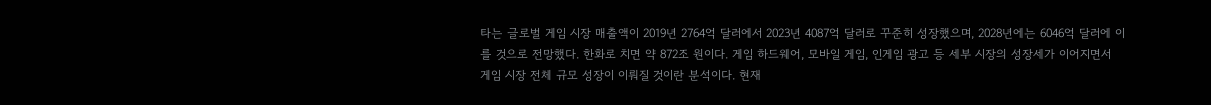타는 글로벌 게임 시장 매출액이 2019년 2764억 달러에서 2023년 4087억 달러로 꾸준히 성장했으며, 2028년에는 6046억 달러에 이를 것으로 전망했다. 한화로 치면 약 872조 원이다. 게임 하드웨어, 모바일 게임, 인게임 광고 등 세부 시장의 성장세가 이어지면서 게임 시장 전체 규모 성장이 이뤄질 것이란 분석이다. 현재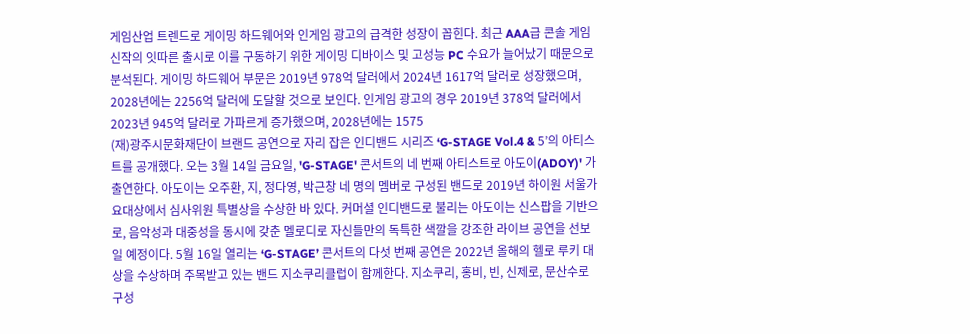게임산업 트렌드로 게이밍 하드웨어와 인게임 광고의 급격한 성장이 꼽힌다. 최근 AAA급 콘솔 게임 신작의 잇따른 출시로 이를 구동하기 위한 게이밍 디바이스 및 고성능 PC 수요가 늘어났기 때문으로 분석된다. 게이밍 하드웨어 부문은 2019년 978억 달러에서 2024년 1617억 달러로 성장했으며, 2028년에는 2256억 달러에 도달할 것으로 보인다. 인게임 광고의 경우 2019년 378억 달러에서 2023년 945억 달러로 가파르게 증가했으며, 2028년에는 1575
(재)광주시문화재단이 브랜드 공연으로 자리 잡은 인디밴드 시리즈 ‘G-STAGE Vol.4 & 5’의 아티스트를 공개했다. 오는 3월 14일 금요일, 'G-STAGE' 콘서트의 네 번째 아티스트로 아도이(ADOY)' 가 출연한다. 아도이는 오주환, 지, 정다영, 박근창 네 명의 멤버로 구성된 밴드로 2019년 하이원 서울가요대상에서 심사위원 특별상을 수상한 바 있다. 커머셜 인디밴드로 불리는 아도이는 신스팝을 기반으로, 음악성과 대중성을 동시에 갖춘 멜로디로 자신들만의 독특한 색깔을 강조한 라이브 공연을 선보일 예정이다. 5월 16일 열리는 ‘G-STAGE’ 콘서트의 다섯 번째 공연은 2022년 올해의 헬로 루키 대상을 수상하며 주목받고 있는 밴드 지소쿠리클럽이 함께한다. 지소쿠리, 홍비, 빈, 신제로, 문산수로 구성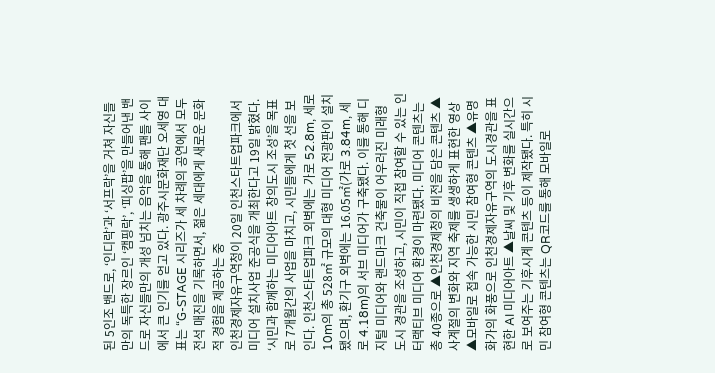된 5인조 밴드로, ‘인디락’과 ‘서프락’을 거쳐 자신들만의 독특한 장르인 ‘캠핑락’, ‘피싱팝’을 만들어낸 밴드로 자신들만의 개성 넘치는 음악을 통해 팬들 사이에서 큰 인기를 얻고 있다. 광주시문화재단 오세영 대표는 “G-STAGE 시리즈가 세 차례의 공연에서 모두 전석 매진을 기록하면서, 젊은 세대에게 새로운 문화적 경험을 제공하는 중
인천경제자유구역청이 20일 인천스타트업파크에서 미디어 설치사업 준공식을 개최한다고 19일 밝혔다. ‘시민과 함께하는 미디어아트 창의도시 조성’을 목표로 7개월간의 사업을 마치고, 시민들에게 첫 선을 보인다. 인천스타트업파크 외벽에는 가로 52.8m, 세로 10m의 총 528㎡ 규모의 대형 미디어 전광판이 설치됐으며, 환기구 외벽에는 16.05㎡(가로 3.84m, 세로 4.18m)의 서브 미디어가 구축됐다. 이를 통해 디지털 미디어와 랜드마크 건축물이 어우러진 미래형 도시 경관을 조성하고, 시민이 직접 참여할 수 있는 인터랙티브 미디어 환경이 마련됐다. 미디어 콘텐츠는 총 40종으로 ▲인천경제청의 비전을 담은 콘텐츠 ▲사계절의 변화와 지역 축제를 생생하게 표현한 영상 ▲모바일로 접속 가능한 시민 참여형 콘텐츠 ▲유명 화가의 화풍으로 인천경제자유구역의 도시경관을 표현한 AI 미디어아트 ▲날씨 및 기후 변화를 실시간으로 보여주는 기후시계 콘텐츠 등이 제작됐다. 특히 시민 참여형 콘텐츠는 QR코드를 통해 모바일로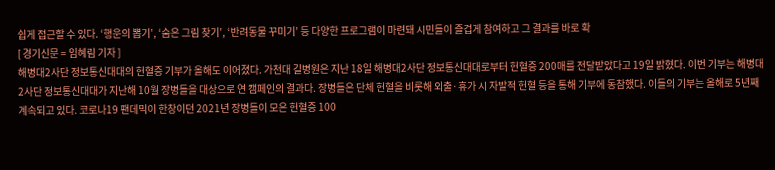쉽게 접근할 수 있다. ‘행운의 뽑기’, ‘숨은 그림 찾기’, ‘반려동물 꾸미기’ 등 다양한 프로그램이 마련돼 시민들이 즐겁게 참여하고 그 결과를 바로 확
[ 경기신문 = 임혜림 기자 ]
해병대2사단 정보통신대대의 헌혈증 기부가 올해도 이어졌다. 가천대 길병원은 지난 18일 해병대2사단 정보통신대대로부터 헌혈증 200매를 전달받았다고 19일 밝혔다. 이번 기부는 해병대2사단 정보통신대대가 지난해 10월 장병들을 대상으로 연 캠페인의 결과다. 장병들은 단체 헌혈을 비롯해 외출·휴가 시 자발적 헌혈 등을 통해 기부에 동참했다. 이들의 기부는 올해로 5년째 계속되고 있다. 코로나19 팬데믹이 한창이던 2021년 장병들이 모은 헌혈증 100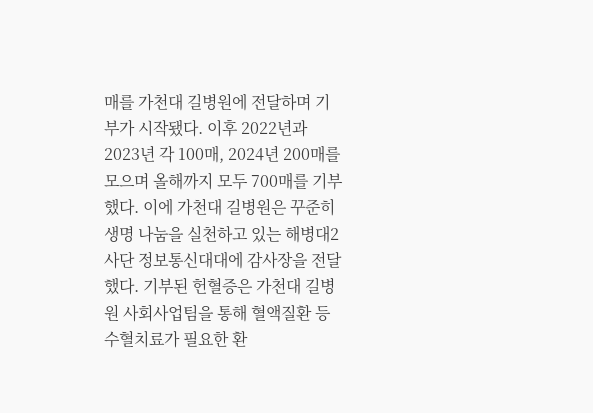매를 가천대 길병원에 전달하며 기부가 시작됐다. 이후 2022년과 2023년 각 100매, 2024년 200매를 모으며 올해까지 모두 700매를 기부했다. 이에 가천대 길병원은 꾸준히 생명 나눔을 실천하고 있는 해병대2사단 정보통신대대에 감사장을 전달했다. 기부된 헌혈증은 가천대 길병원 사회사업팀을 통해 혈액질환 등 수혈치료가 필요한 환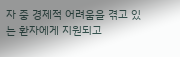자 중 경제적 어려움을 겪고 있는 환자에게 지원되고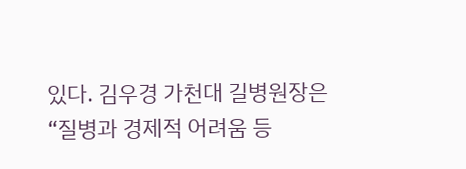있다. 김우경 가천대 길병원장은 “질병과 경제적 어려움 등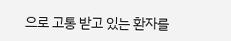으로 고통 받고 있는 환자를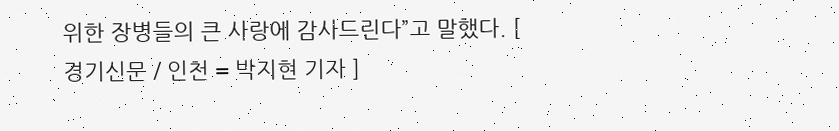위한 장병들의 큰 사랑에 감사드린다”고 말했다. [ 경기신문 / 인천 = 박지현 기자 ]